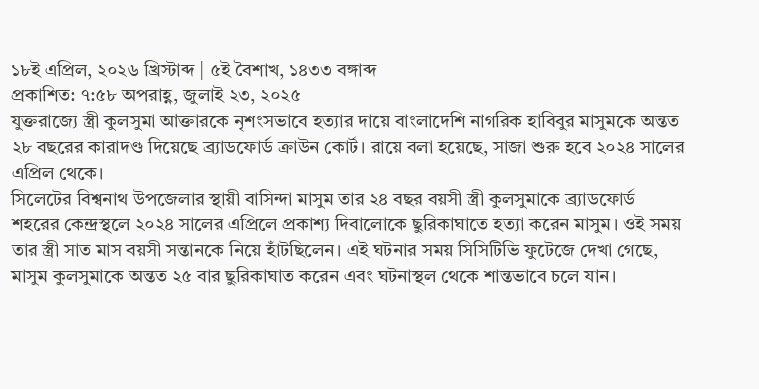১৮ই এপ্রিল, ২০২৬ খ্রিস্টাব্দ | ৫ই বৈশাখ, ১৪৩৩ বঙ্গাব্দ
প্রকাশিত: ৭:৫৮ অপরাহ্ণ, জুলাই ২৩, ২০২৫
যুক্তরাজ্যে স্ত্রী কুলসুমা আক্তারকে নৃশংসভাবে হত্যার দায়ে বাংলাদেশি নাগরিক হাবিবুর মাসুমকে অন্তত ২৮ বছরের কারাদণ্ড দিয়েছে ব্র্যাডফোর্ড ক্রাউন কোর্ট। রায়ে বলা হয়েছে, সাজা শুরু হবে ২০২৪ সালের এপ্রিল থেকে।
সিলেটের বিশ্বনাথ উপজেলার স্থায়ী বাসিন্দা মাসুম তার ২৪ বছর বয়সী স্ত্রী কুলসুমাকে ব্র্যাডফোর্ড শহরের কেন্দ্রস্থলে ২০২৪ সালের এপ্রিলে প্রকাশ্য দিবালোকে ছুরিকাঘাতে হত্যা করেন মাসুম। ওই সময় তার স্ত্রী সাত মাস বয়সী সন্তানকে নিয়ে হাঁটছিলেন। এই ঘটনার সময় সিসিটিভি ফুটেজে দেখা গেছে, মাসুম কুলসুমাকে অন্তত ২৫ বার ছুরিকাঘাত করেন এবং ঘটনাস্থল থেকে শান্তভাবে চলে যান।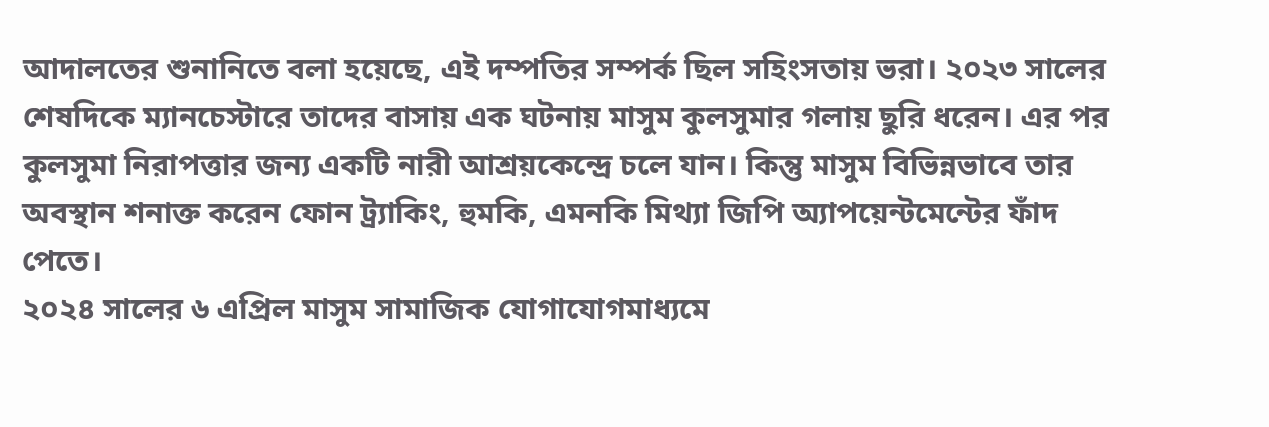আদালতের শুনানিতে বলা হয়েছে, এই দম্পতির সম্পর্ক ছিল সহিংসতায় ভরা। ২০২৩ সালের শেষদিকে ম্যানচেস্টারে তাদের বাসায় এক ঘটনায় মাসুম কুলসুমার গলায় ছুরি ধরেন। এর পর কুলসুমা নিরাপত্তার জন্য একটি নারী আশ্রয়কেন্দ্রে চলে যান। কিন্তু মাসুম বিভিন্নভাবে তার অবস্থান শনাক্ত করেন ফোন ট্র্যাকিং, হুমকি, এমনকি মিথ্যা জিপি অ্যাপয়েন্টমেন্টের ফাঁদ পেতে।
২০২৪ সালের ৬ এপ্রিল মাসুম সামাজিক যোগাযোগমাধ্যমে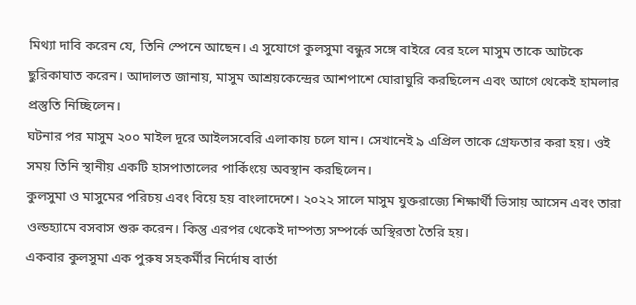মিথ্যা দাবি করেন যে, তিনি স্পেনে আছেন। এ সুযোগে কুলসুমা বন্ধুর সঙ্গে বাইরে বের হলে মাসুম তাকে আটকে ছুরিকাঘাত করেন। আদালত জানায়, মাসুম আশ্রয়কেন্দ্রের আশপাশে ঘোরাঘুরি করছিলেন এবং আগে থেকেই হামলার প্রস্তুতি নিচ্ছিলেন।
ঘটনার পর মাসুম ২০০ মাইল দূরে আইলসবেরি এলাকায় চলে যান। সেখানেই ৯ এপ্রিল তাকে গ্রেফতার করা হয়। ওই সময় তিনি স্থানীয় একটি হাসপাতালের পার্কিংয়ে অবস্থান করছিলেন।
কুলসুমা ও মাসুমের পরিচয় এবং বিয়ে হয় বাংলাদেশে। ২০২২ সালে মাসুম যুক্তরাজ্যে শিক্ষার্থী ভিসায় আসেন এবং তারা ওল্ডহ্যামে বসবাস শুরু করেন। কিন্তু এরপর থেকেই দাম্পত্য সম্পর্কে অস্থিরতা তৈরি হয়।
একবার কুলসুমা এক পুরুষ সহকর্মীর নির্দোষ বার্তা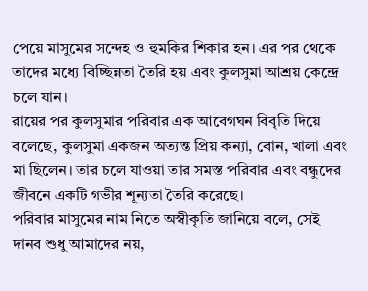পেয়ে মাসুমের সন্দেহ ও হুমকির শিকার হন। এর পর থেকে তাদের মধ্যে বিচ্ছিন্নতা তৈরি হয় এবং কুলসুমা আশ্রয় কেন্দ্রে চলে যান।
রায়ের পর কুলসুমার পরিবার এক আবেগঘন বিবৃতি দিয়ে বলেছে, কুলসুমা একজন অত্যন্ত প্রিয় কন্যা, বোন, খালা এবং মা ছিলেন। তার চলে যাওয়া তার সমস্ত পরিবার এবং বন্ধুদের জীবনে একটি গভীর শূন্যতা তৈরি করেছে।
পরিবার মাসুমের নাম নিতে অস্বীকৃতি জানিয়ে বলে, সেই দানব শুধু আমাদের নয়,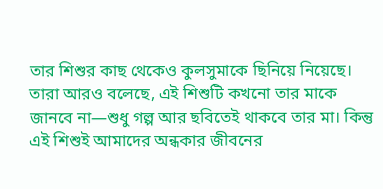তার শিশুর কাছ থেকেও কুলসুমাকে ছিনিয়ে নিয়েছে। তারা আরও বলেছে, এই শিশুটি কখনো তার মাকে জানবে না—শুধু গল্প আর ছবিতেই থাকবে তার মা। কিন্তু এই শিশুই আমাদের অন্ধকার জীবনের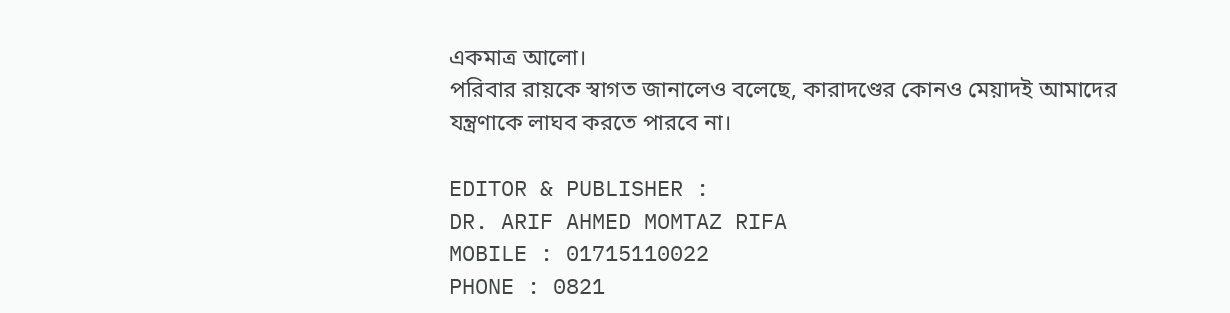একমাত্র আলো।
পরিবার রায়কে স্বাগত জানালেও বলেছে, কারাদণ্ডের কোনও মেয়াদই আমাদের যন্ত্রণাকে লাঘব করতে পারবে না।

EDITOR & PUBLISHER :
DR. ARIF AHMED MOMTAZ RIFA
MOBILE : 01715110022
PHONE : 0821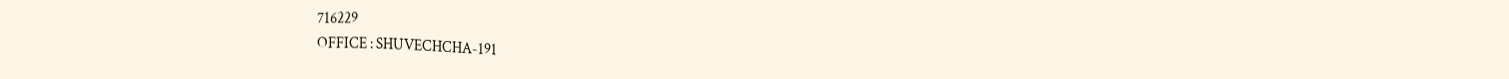716229
OFFICE : SHUVECHCHA-191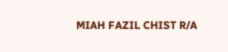MIAH FAZIL CHIST R/A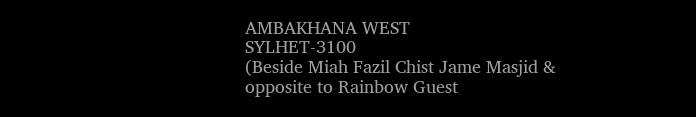AMBAKHANA WEST
SYLHET-3100
(Beside Miah Fazil Chist Jame Masjid & opposite to Rainbow Guest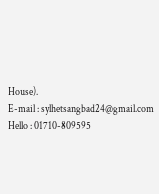House).
E-mail : sylhetsangbad24@gmail.com
Hello : 01710-809595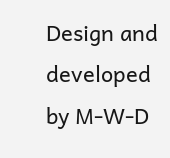Design and developed by M-W-D